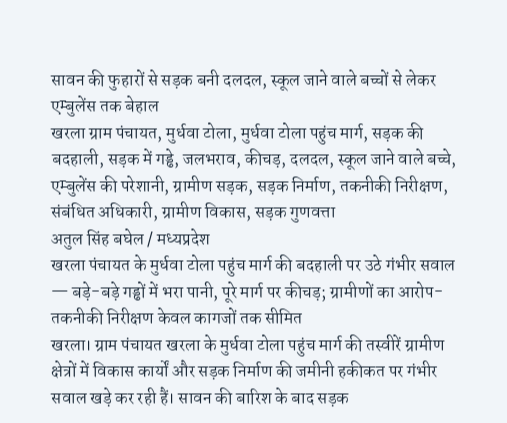सावन की फुहारों से सड़क बनी दलदल, स्कूल जाने वाले बच्चों से लेकर एम्बुलेंस तक बेहाल
खरला ग्राम पंचायत, मुर्धवा टोला, मुर्धवा टोला पहुंच मार्ग, सड़क की बदहाली, सड़क में गड्ढे, जलभराव, कीचड़, दलदल, स्कूल जाने वाले बच्चे, एम्बुलेंस की परेशानी, ग्रामीण सड़क, सड़क निर्माण, तकनीकी निरीक्षण, संबंधित अधिकारी, ग्रामीण विकास, सड़क गुणवत्ता
अतुल सिंह बघेल / मध्यप्रदेश
खरला पंचायत के मुर्धवा टोला पहुंच मार्ग की बदहाली पर उठे गंभीर सवाल — बड़े-बड़े गड्ढों में भरा पानी, पूरे मार्ग पर कीचड़; ग्रामीणों का आरोप-तकनीकी निरीक्षण केवल कागजों तक सीमित
खरला। ग्राम पंचायत खरला के मुर्धवा टोला पहुंच मार्ग की तस्वीरें ग्रामीण क्षेत्रों में विकास कार्यों और सड़क निर्माण की जमीनी हकीकत पर गंभीर सवाल खड़े कर रही हैं। सावन की बारिश के बाद सड़क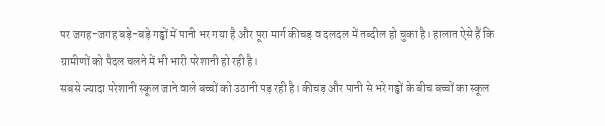पर जगह-जगह बड़े-बड़े गड्ढों में पानी भर गया है और पूरा मार्ग कीचड़ व दलदल में तब्दील हो चुका है। हालात ऐसे हैं कि ग्रामीणों को पैदल चलने में भी भारी परेशानी हो रही है।
सबसे ज्यादा परेशानी स्कूल जाने वाले बच्चों को उठानी पड़ रही है। कीचड़ और पानी से भरे गड्ढों के बीच बच्चों का स्कूल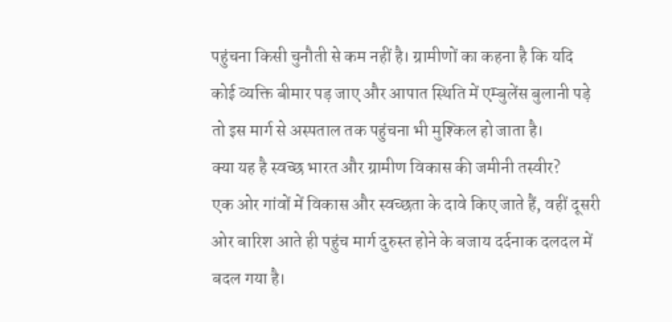पहुंचना किसी चुनौती से कम नहीं है। ग्रामीणों का कहना है कि यदि कोई व्यक्ति बीमार पड़ जाए और आपात स्थिति में एम्बुलेंस बुलानी पड़े तो इस मार्ग से अस्पताल तक पहुंचना भी मुश्किल हो जाता है।
क्या यह है स्वच्छ भारत और ग्रामीण विकास की जमीनी तस्वीर?
एक ओर गांवों में विकास और स्वच्छता के दावे किए जाते हैं, वहीं दूसरी ओर बारिश आते ही पहुंच मार्ग दुरुस्त होने के बजाय दर्दनाक दलदल में बदल गया है।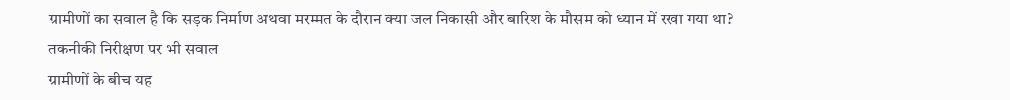ग्रामीणों का सवाल है कि सड़क निर्माण अथवा मरम्मत के दौरान क्या जल निकासी और बारिश के मौसम को ध्यान में रखा गया था?
तकनीकी निरीक्षण पर भी सवाल
ग्रामीणों के बीच यह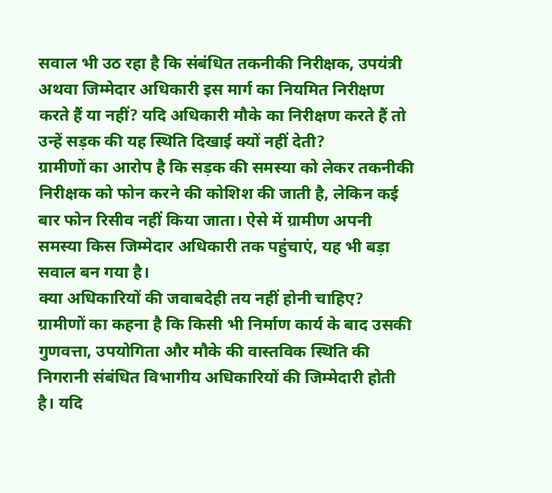सवाल भी उठ रहा है कि संबंधित तकनीकी निरीक्षक, उपयंत्री अथवा जिम्मेदार अधिकारी इस मार्ग का नियमित निरीक्षण करते हैं या नहीं? यदि अधिकारी मौके का निरीक्षण करते हैं तो उन्हें सड़क की यह स्थिति दिखाई क्यों नहीं देती?
ग्रामीणों का आरोप है कि सड़क की समस्या को लेकर तकनीकी निरीक्षक को फोन करने की कोशिश की जाती है, लेकिन कई बार फोन रिसीव नहीं किया जाता। ऐसे में ग्रामीण अपनी समस्या किस जिम्मेदार अधिकारी तक पहुंचाएं, यह भी बड़ा सवाल बन गया है।
क्या अधिकारियों की जवाबदेही तय नहीं होनी चाहिए?
ग्रामीणों का कहना है कि किसी भी निर्माण कार्य के बाद उसकी गुणवत्ता, उपयोगिता और मौके की वास्तविक स्थिति की निगरानी संबंधित विभागीय अधिकारियों की जिम्मेदारी होती है। यदि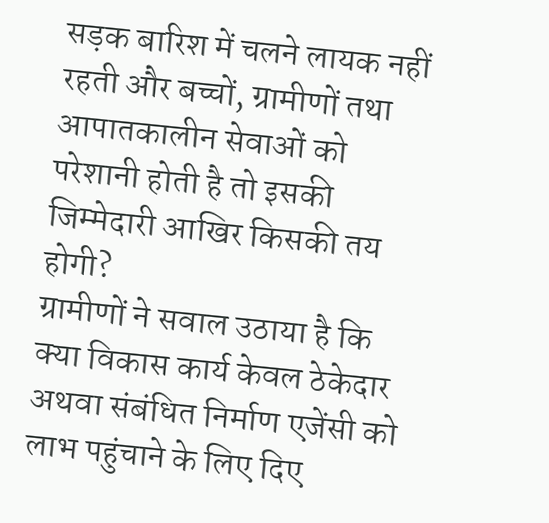सड़क बारिश में चलने लायक नहीं रहती और बच्चों, ग्रामीणों तथा आपातकालीन सेवाओं को परेशानी होती है तो इसकी जिम्मेदारी आखिर किसकी तय होगी?
ग्रामीणों ने सवाल उठाया है कि क्या विकास कार्य केवल ठेकेदार अथवा संबंधित निर्माण एजेंसी को लाभ पहुंचाने के लिए दिए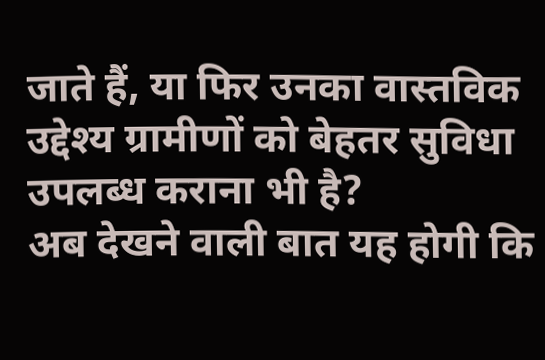जाते हैं, या फिर उनका वास्तविक उद्देश्य ग्रामीणों को बेहतर सुविधा उपलब्ध कराना भी है?
अब देखने वाली बात यह होगी कि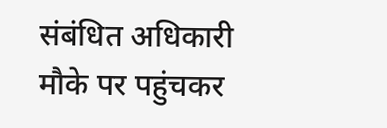संबंधित अधिकारी मौके पर पहुंचकर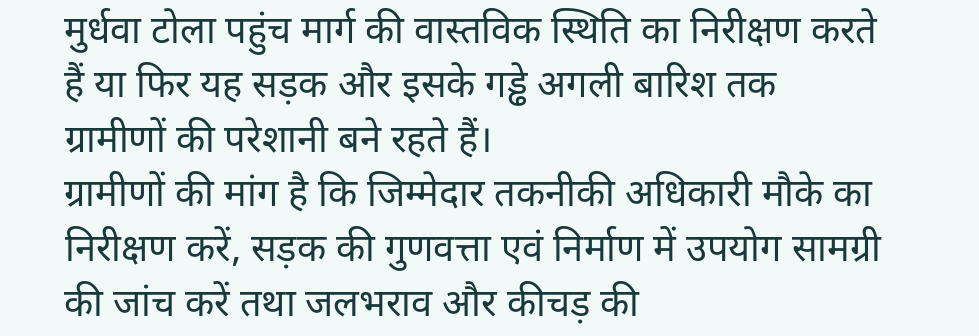मुर्धवा टोला पहुंच मार्ग की वास्तविक स्थिति का निरीक्षण करते हैं या फिर यह सड़क और इसके गड्ढे अगली बारिश तक ग्रामीणों की परेशानी बने रहते हैं।
ग्रामीणों की मांग है कि जिम्मेदार तकनीकी अधिकारी मौके का निरीक्षण करें, सड़क की गुणवत्ता एवं निर्माण में उपयोग सामग्री की जांच करें तथा जलभराव और कीचड़ की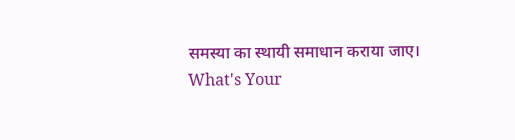समस्या का स्थायी समाधान कराया जाए।
What's Your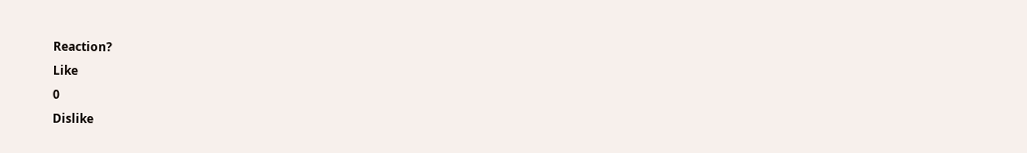Reaction?
Like
0
Dislike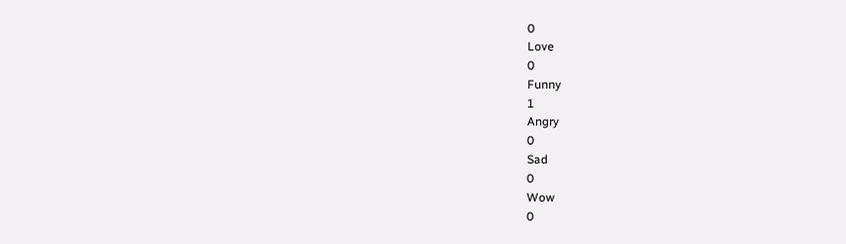0
Love
0
Funny
1
Angry
0
Sad
0
Wow
0